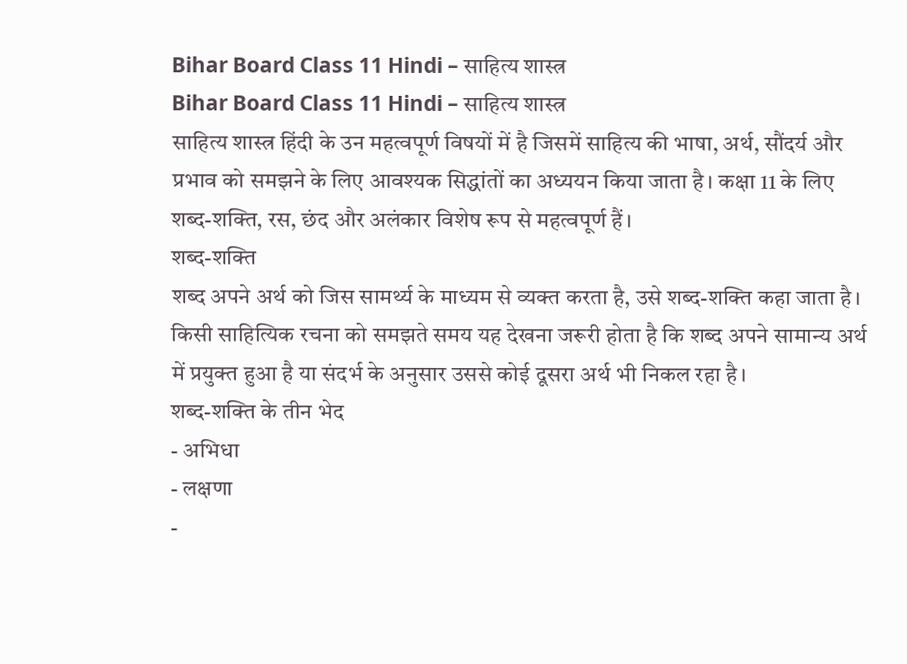Bihar Board Class 11 Hindi – साहित्य शास्त्र
Bihar Board Class 11 Hindi – साहित्य शास्त्र
साहित्य शास्त्र हिंदी के उन महत्वपूर्ण विषयों में है जिसमें साहित्य की भाषा, अर्थ, सौंदर्य और प्रभाव को समझने के लिए आवश्यक सिद्धांतों का अध्ययन किया जाता है। कक्षा 11 के लिए शब्द-शक्ति, रस, छंद और अलंकार विशेष रूप से महत्वपूर्ण हैं।
शब्द-शक्ति
शब्द अपने अर्थ को जिस सामर्थ्य के माध्यम से व्यक्त करता है, उसे शब्द-शक्ति कहा जाता है। किसी साहित्यिक रचना को समझते समय यह देखना जरूरी होता है कि शब्द अपने सामान्य अर्थ में प्रयुक्त हुआ है या संदर्भ के अनुसार उससे कोई दूसरा अर्थ भी निकल रहा है।
शब्द-शक्ति के तीन भेद
- अभिधा
- लक्षणा
-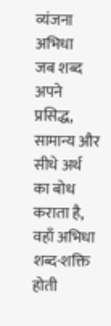व्यंजना
अभिधा
जब शब्द अपने प्रसिद्ध, सामान्य और सीधे अर्थ का बोध कराता है, वहाँ अभिधा शब्द-शक्ति होती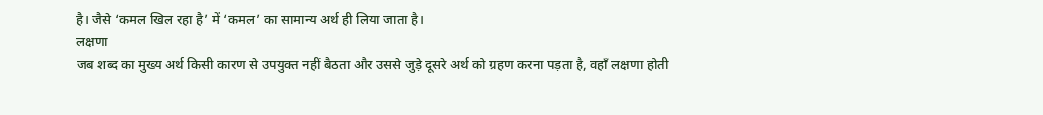है। जैसे ‘कमल खिल रहा है’ में ‘कमल’ का सामान्य अर्थ ही लिया जाता है।
लक्षणा
जब शब्द का मुख्य अर्थ किसी कारण से उपयुक्त नहीं बैठता और उससे जुड़े दूसरे अर्थ को ग्रहण करना पड़ता है, वहाँ लक्षणा होती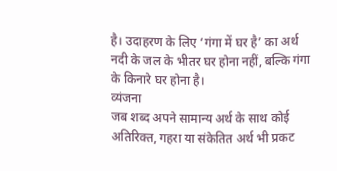है। उदाहरण के लिए ‘गंगा में घर है’ का अर्थ नदी के जल के भीतर घर होना नहीं, बल्कि गंगा के किनारे घर होना है।
व्यंजना
जब शब्द अपने सामान्य अर्थ के साथ कोई अतिरिक्त, गहरा या संकेतित अर्थ भी प्रकट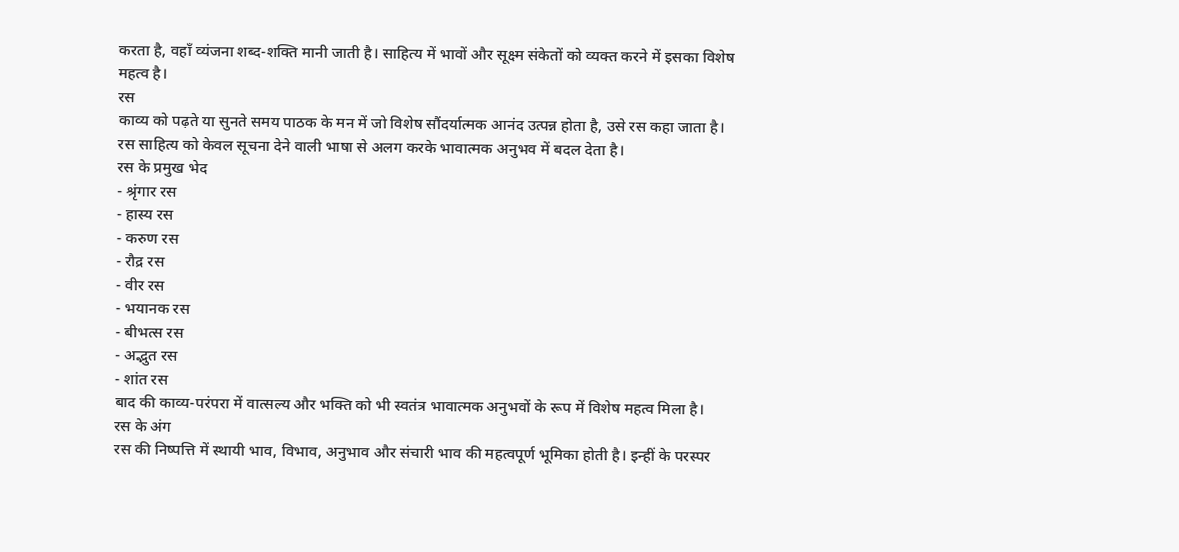करता है, वहाँ व्यंजना शब्द-शक्ति मानी जाती है। साहित्य में भावों और सूक्ष्म संकेतों को व्यक्त करने में इसका विशेष महत्व है।
रस
काव्य को पढ़ते या सुनते समय पाठक के मन में जो विशेष सौंदर्यात्मक आनंद उत्पन्न होता है, उसे रस कहा जाता है। रस साहित्य को केवल सूचना देने वाली भाषा से अलग करके भावात्मक अनुभव में बदल देता है।
रस के प्रमुख भेद
- श्रृंगार रस
- हास्य रस
- करुण रस
- रौद्र रस
- वीर रस
- भयानक रस
- बीभत्स रस
- अद्भुत रस
- शांत रस
बाद की काव्य-परंपरा में वात्सल्य और भक्ति को भी स्वतंत्र भावात्मक अनुभवों के रूप में विशेष महत्व मिला है।
रस के अंग
रस की निष्पत्ति में स्थायी भाव, विभाव, अनुभाव और संचारी भाव की महत्वपूर्ण भूमिका होती है। इन्हीं के परस्पर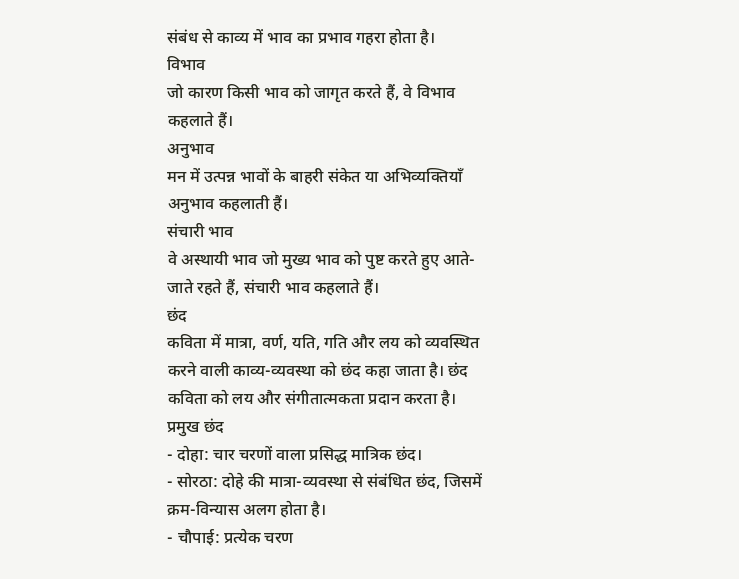संबंध से काव्य में भाव का प्रभाव गहरा होता है।
विभाव
जो कारण किसी भाव को जागृत करते हैं, वे विभाव कहलाते हैं।
अनुभाव
मन में उत्पन्न भावों के बाहरी संकेत या अभिव्यक्तियाँ अनुभाव कहलाती हैं।
संचारी भाव
वे अस्थायी भाव जो मुख्य भाव को पुष्ट करते हुए आते-जाते रहते हैं, संचारी भाव कहलाते हैं।
छंद
कविता में मात्रा, वर्ण, यति, गति और लय को व्यवस्थित करने वाली काव्य-व्यवस्था को छंद कहा जाता है। छंद कविता को लय और संगीतात्मकता प्रदान करता है।
प्रमुख छंद
- दोहा: चार चरणों वाला प्रसिद्ध मात्रिक छंद।
- सोरठा: दोहे की मात्रा-व्यवस्था से संबंधित छंद, जिसमें क्रम-विन्यास अलग होता है।
- चौपाई: प्रत्येक चरण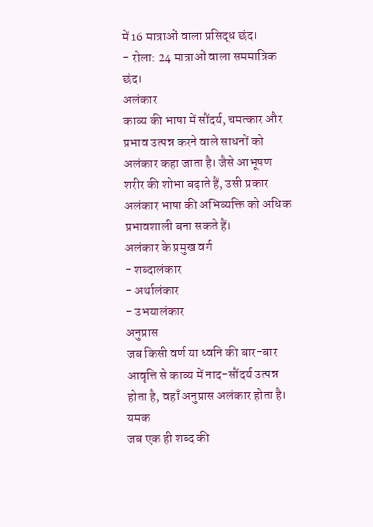में 16 मात्राओं वाला प्रसिद्ध छंद।
- रोला: 24 मात्राओं वाला सममात्रिक छंद।
अलंकार
काव्य की भाषा में सौंदर्य, चमत्कार और प्रभाव उत्पन्न करने वाले साधनों को अलंकार कहा जाता है। जैसे आभूषण शरीर की शोभा बढ़ाते हैं, उसी प्रकार अलंकार भाषा की अभिव्यक्ति को अधिक प्रभावशाली बना सकते हैं।
अलंकार के प्रमुख वर्ग
- शब्दालंकार
- अर्थालंकार
- उभयालंकार
अनुप्रास
जब किसी वर्ण या ध्वनि की बार-बार आवृत्ति से काव्य में नाद-सौंदर्य उत्पन्न होता है, वहाँ अनुप्रास अलंकार होता है।
यमक
जब एक ही शब्द की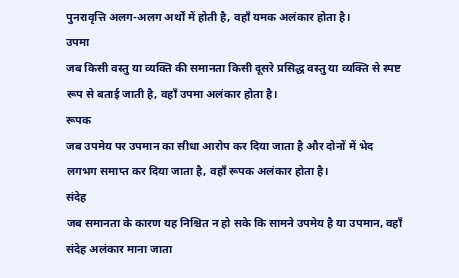पुनरावृत्ति अलग-अलग अर्थों में होती है, वहाँ यमक अलंकार होता है।
उपमा
जब किसी वस्तु या व्यक्ति की समानता किसी दूसरे प्रसिद्ध वस्तु या व्यक्ति से स्पष्ट रूप से बताई जाती है, वहाँ उपमा अलंकार होता है।
रूपक
जब उपमेय पर उपमान का सीधा आरोप कर दिया जाता है और दोनों में भेद लगभग समाप्त कर दिया जाता है, वहाँ रूपक अलंकार होता है।
संदेह
जब समानता के कारण यह निश्चित न हो सके कि सामने उपमेय है या उपमान, वहाँ संदेह अलंकार माना जाता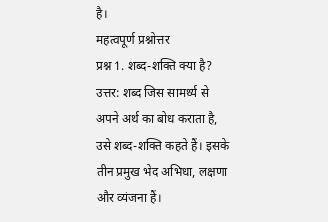है।
महत्वपूर्ण प्रश्नोत्तर
प्रश्न 1. शब्द-शक्ति क्या है?
उत्तर: शब्द जिस सामर्थ्य से अपने अर्थ का बोध कराता है, उसे शब्द-शक्ति कहते हैं। इसके तीन प्रमुख भेद अभिधा, लक्षणा और व्यंजना हैं।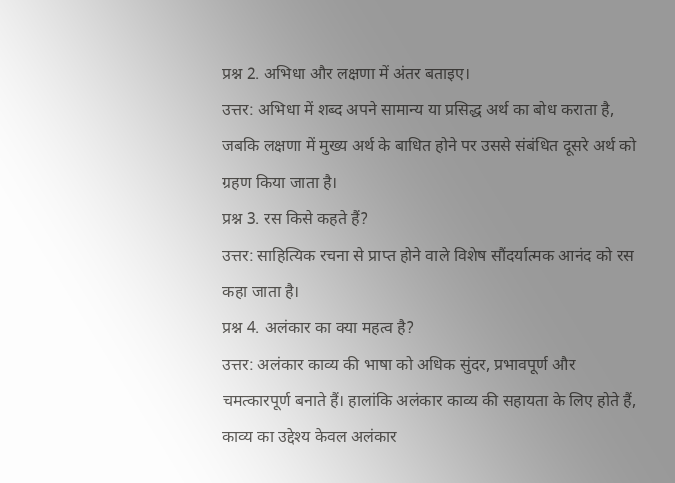प्रश्न 2. अभिधा और लक्षणा में अंतर बताइए।
उत्तर: अभिधा में शब्द अपने सामान्य या प्रसिद्ध अर्थ का बोध कराता है, जबकि लक्षणा में मुख्य अर्थ के बाधित होने पर उससे संबंधित दूसरे अर्थ को ग्रहण किया जाता है।
प्रश्न 3. रस किसे कहते हैं?
उत्तर: साहित्यिक रचना से प्राप्त होने वाले विशेष सौंदर्यात्मक आनंद को रस कहा जाता है।
प्रश्न 4. अलंकार का क्या महत्व है?
उत्तर: अलंकार काव्य की भाषा को अधिक सुंदर, प्रभावपूर्ण और चमत्कारपूर्ण बनाते हैं। हालांकि अलंकार काव्य की सहायता के लिए होते हैं, काव्य का उद्देश्य केवल अलंकार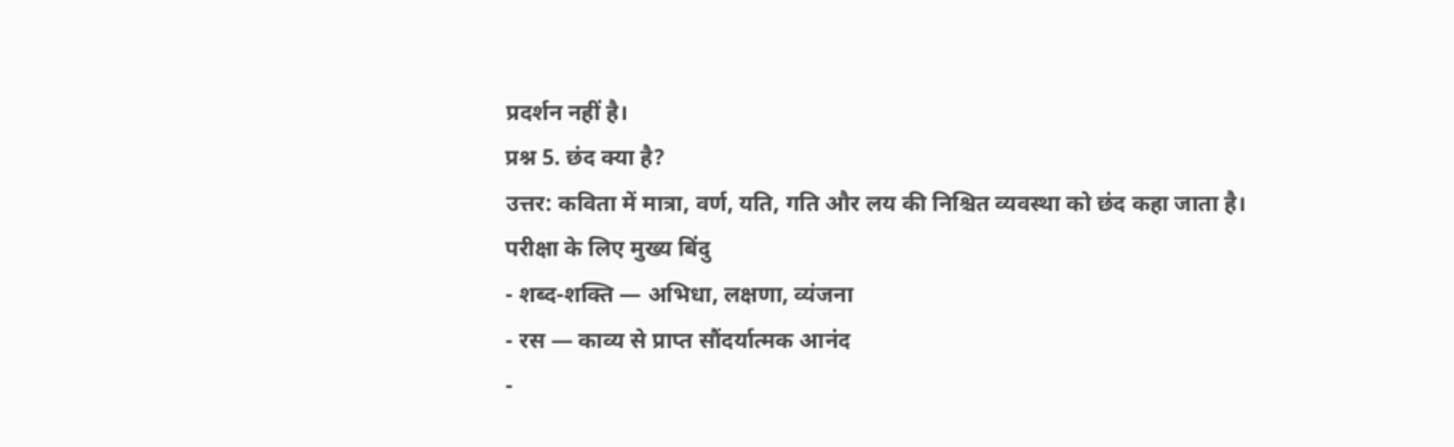प्रदर्शन नहीं है।
प्रश्न 5. छंद क्या है?
उत्तर: कविता में मात्रा, वर्ण, यति, गति और लय की निश्चित व्यवस्था को छंद कहा जाता है।
परीक्षा के लिए मुख्य बिंदु
- शब्द-शक्ति — अभिधा, लक्षणा, व्यंजना
- रस — काव्य से प्राप्त सौंदर्यात्मक आनंद
-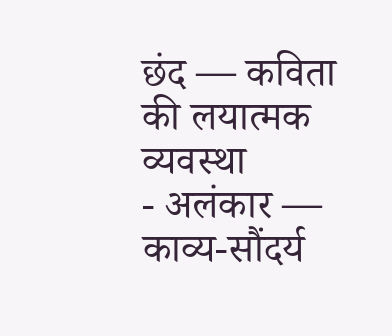छंद — कविता की लयात्मक व्यवस्था
- अलंकार — काव्य-सौंदर्य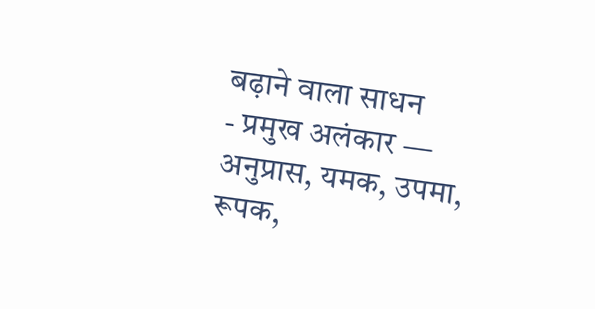बढ़ाने वाला साधन
- प्रमुख अलंकार — अनुप्रास, यमक, उपमा, रूपक,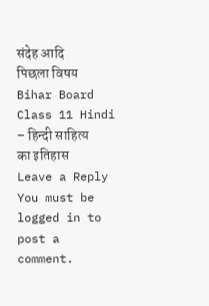संदेह आदि
पिछला विषय
Bihar Board Class 11 Hindi – हिन्दी साहित्य का इतिहास
Leave a Reply
You must be logged in to post a comment.